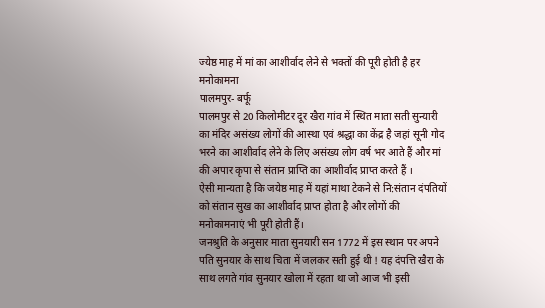ज्येष्ठ माह में मां का आशीर्वाद लेने से भक्तों की पूरी होती है हर मनोकामना
पालमपुर- बर्फू
पालमपुर से 20 किलोमीटर दूर खैरा गांव में स्थित माता सती सुन्यारी का मंदिर असंख्य लोगों की आस्था एवं श्रद्धा का केंद्र है जहां सूनी गोद भरने का आशीर्वाद लेने के लिए असंख्य लोग वर्ष भर आते हैं और मां की अपार कृपा से संतान प्राप्ति का आशीर्वाद प्राप्त करते हैं ।
ऐसी मान्यता है कि जयेष्ठ माह में यहां माथा टेकने से नि:संतान दंपतियों को संतान सुख का आशीर्वाद प्राप्त होता है और लोगों की मनोकामनाएं भी पूरी होती हैं।
जनश्रुति के अनुसार माता सुनयारी सन 1772 में इस स्थान पर अपने पति सुनयार के साथ चिता में जलकर सती हुई थी ! यह दंपत्ति खैरा के साथ लगते गांव सुनयार खोला में रहता था जो आज भी इसी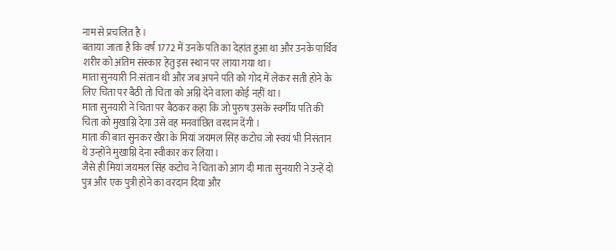नाम से प्रचलित है ।
बताया जाता है कि वर्ष 1772 में उनके पति का देहांत हुआ था और उनके पार्थिव शरीर को अंतिम संस्कार हेतु इस स्थान पर लाया गया था।
माता सुनयारी नि:संतान थी और जब अपने पति को गोद में लेकर सती होने के लिए चिता पर बैठी तो चिता को अग्नि देने वाला कोई नहीं था ।
माता सुनयारी ने चिता पर बैठकर कहा कि जो पुरुष उसके स्वर्गीय पति की चिता को मुखाग्नि देगा उसे वह मनवांछित वरदान देंगी ।
माता की बात सुनकर खैरा के मियां जयमल सिंह कटोच जो स्वयं भी निसंतान थे उन्होंने मुखाग्नि देना स्वीकार कर लिया ।
जैसे ही मियां जयमल सिंह कटोच ने चिता को आग दी माता सुनयारी ने उन्हें दो पुत्र और एक पुत्री होने का वरदान दिया और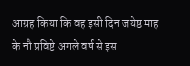आग्रह किया कि वह इसी दिन जयेष्ठ माह के नौ प्रविष्टे अगले वर्ष से इस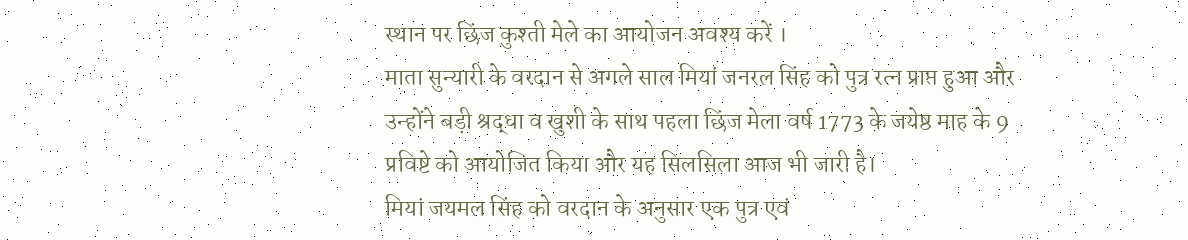स्थान पर छिंज कुश्ती मेले का आयोजन अवश्य करें ।
माता सुन्यारी के वरदान से अगले साल मियां जनरल सिंह को पुत्र रत्न प्राप्त हुआ और उन्होंने बड़ी श्रद्धा व खुशी के साथ पहला छिंज मेला वर्ष 1773 के जयेष्ठ माह के 9 प्रविष्टे को आयोजित किया और यह सिलसिला आज भी जारी है।
मियां जयमल सिंह को वरदान के अनुसार एक पुत्र एवं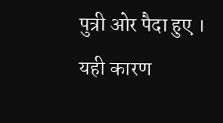पुत्री ओर पैदा हुए । यही कारण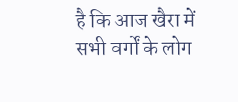है कि आज खैरा में सभी वर्गों के लोग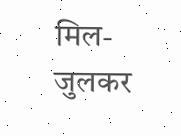मिल-जुलकर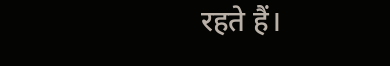रहते हैं।